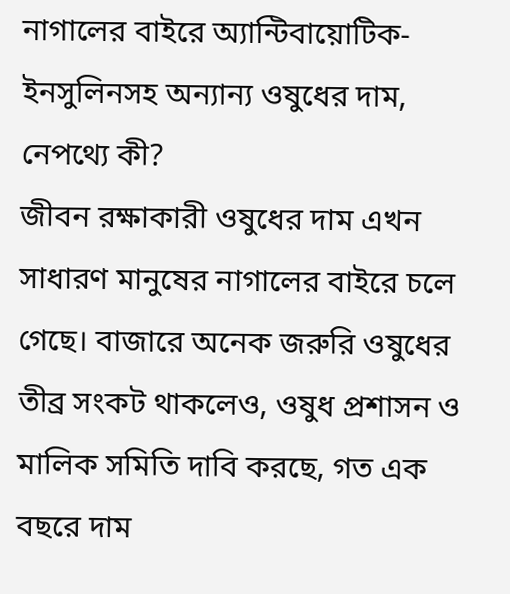নাগালের বাইরে অ্যান্টিবায়োটিক-ইনসুলিনসহ অন্যান্য ওষুধের দাম, নেপথ্যে কী?
জীবন রক্ষাকারী ওষুধের দাম এখন সাধারণ মানুষের নাগালের বাইরে চলে গেছে। বাজারে অনেক জরুরি ওষুধের তীব্র সংকট থাকলেও, ওষুধ প্রশাসন ও মালিক সমিতি দাবি করছে, গত এক বছরে দাম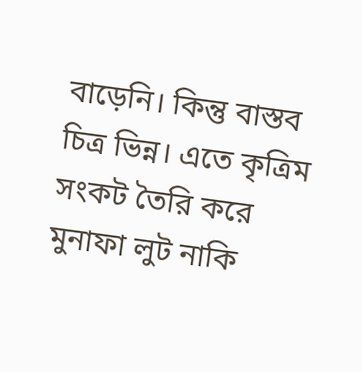বাড়েনি। কিন্তু বাস্তব চিত্র ভিন্ন। এতে কৃত্রিম সংকট তৈরি করে মুনাফা লুট নাকি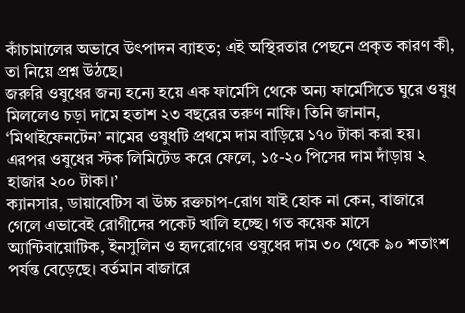কাঁচামালের অভাবে উৎপাদন ব্যাহত; এই অস্থিরতার পেছনে প্রকৃত কারণ কী, তা নিয়ে প্রশ্ন উঠছে।
জরুরি ওষুধের জন্য হন্যে হয়ে এক ফার্মেসি থেকে অন্য ফার্মেসিতে ঘুরে ওষুধ মিললেও চড়া দামে হতাশ ২৩ বছরের তরুণ নাফি। তিনি জানান, ‘মিথাইফেনটেন’ নামের ওষুধটি প্রথমে দাম বাড়িয়ে ১৭০ টাকা করা হয়। এরপর ওষুধের স্টক লিমিটেড করে ফেলে, ১৫-২০ পিসের দাম দাঁড়ায় ২ হাজার ২০০ টাকা।’
ক্যানসার, ডায়াবেটিস বা উচ্চ রক্তচাপ-রোগ যাই হোক না কেন, বাজারে গেলে এভাবেই রোগীদের পকেট খালি হচ্ছে। গত কয়েক মাসে অ্যান্টিবায়োটিক, ইনসুলিন ও হৃদরোগের ওষুধের দাম ৩০ থেকে ৯০ শতাংশ পর্যন্ত বেড়েছে। বর্তমান বাজারে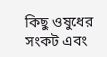কিছু ওষুধের সংকট এবং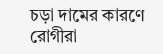চড়া দামের কারণে রোগীরা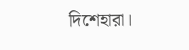দিশেহারা।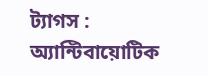ট্যাগস :
অ্যান্টিবায়োটিক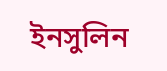ইনসুলিন